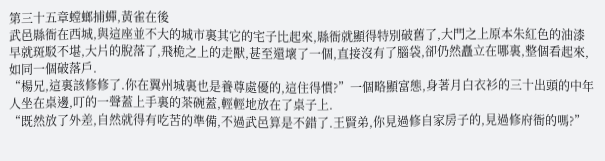第三十五章螳螂捕蟬,黃雀在後
武邑縣衙在西城,與這座並不大的城市裏其它的宅子比起來,縣衙就顯得特別破舊了,大門之上原本朱紅色的油漆早就斑駁不堪,大片的脫落了,飛桅之上的走獸,甚至還壞了一個,直接沒有了腦袋,卻仍然矗立在哪裏,整個看起來,如同一個破落戶.
“楊兄,這裏該修修了.你在翼州城裏也是養尊處優的,這住得慣?”一個略顯富態,身著月白衣衫的三十出頭的中年人坐在桌邊,叮的一聲蓋上手裏的茶碗蓋,輕輕地放在了桌子上.
“既然放了外差,自然就得有吃苦的準備,不過武邑算是不錯了.王賢弟,你見過修自家房子的,見過修府衙的嗎?”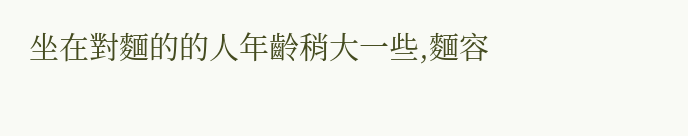坐在對麵的的人年齡稍大一些,麵容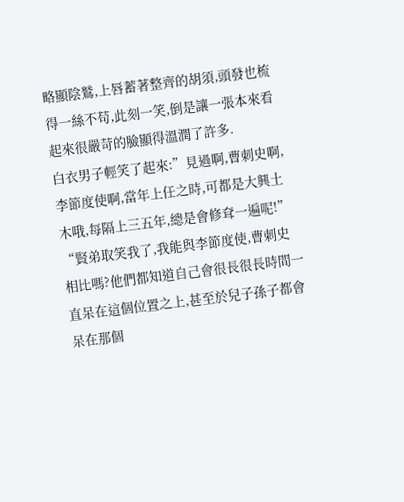略顯陰鷲,上唇蓄著整齊的胡須,頭發也梳得一絲不苟,此刻一笑,倒是讓一張本來看起來很嚴苛的臉顯得溫潤了許多.
白衣男子輕笑了起來:”見過啊,曹刺史啊,李節度使啊,當年上任之時,可都是大興土木哦,每隔上三五年,總是會修耷一遍呢!”
“賢弟取笑我了,我能與李節度使,曹刺史相比嗎?他們都知道自己會很長很長時間一直呆在這個位置之上,甚至於兒子孫子都會呆在那個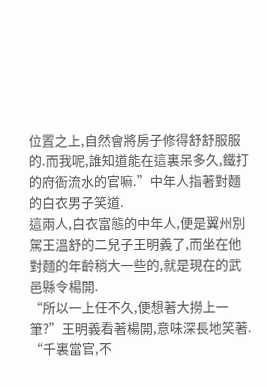位置之上,自然會將房子修得舒舒服服的.而我呢,誰知道能在這裏呆多久,鐵打的府衙流水的官嘛.”中年人指著對麵的白衣男子笑道.
這兩人,白衣富態的中年人,便是翼州別駕王溫舒的二兒子王明義了,而坐在他對麵的年齡稍大一些的,就是現在的武邑縣令楊開.
“所以一上任不久,便想著大撈上一筆?”王明義看著楊開,意味深長地笑著.
“千裏當官,不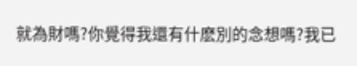就為財嗎?你覺得我還有什麽別的念想嗎?我已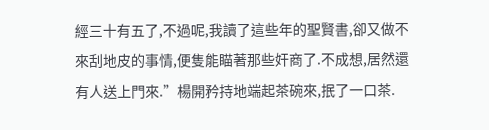經三十有五了,不過呢,我讀了這些年的聖賢書,卻又做不來刮地皮的事情,便隻能瞄著那些奸商了.不成想,居然還有人送上門來.”楊開矜持地端起茶碗來,抿了一口茶.